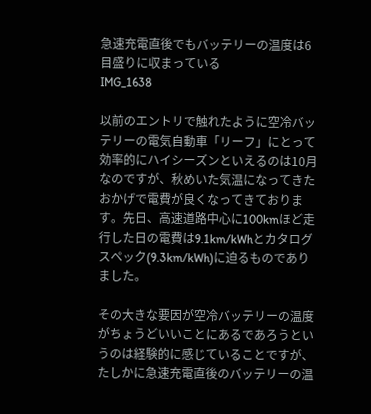急速充電直後でもバッテリーの温度は6目盛りに収まっている
IMG_1638

以前のエントリで触れたように空冷バッテリーの電気自動車「リーフ」にとって効率的にハイシーズンといえるのは10月なのですが、秋めいた気温になってきたおかげで電費が良くなってきております。先日、高速道路中心に100kmほど走行した日の電費は9.1km/kWhとカタログスペック(9.3km/kWh)に迫るものでありました。

その大きな要因が空冷バッテリーの温度がちょうどいいことにあるであろうというのは経験的に感じていることですが、たしかに急速充電直後のバッテリーの温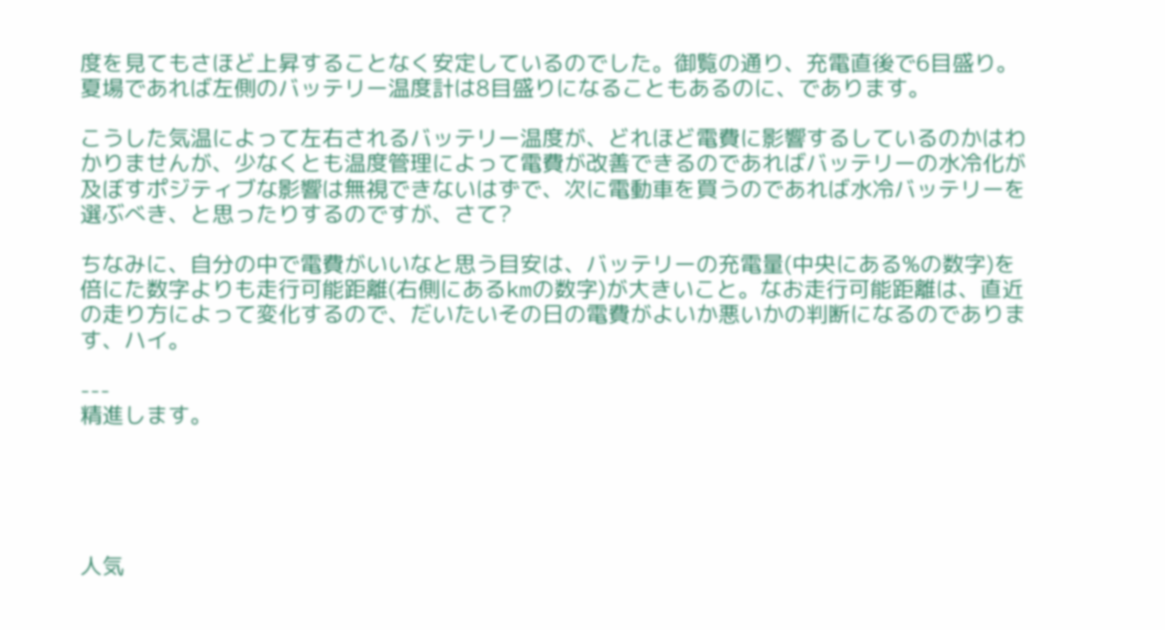度を見てもさほど上昇することなく安定しているのでした。御覧の通り、充電直後で6目盛り。夏場であれば左側のバッテリー温度計は8目盛りになることもあるのに、であります。

こうした気温によって左右されるバッテリー温度が、どれほど電費に影響するしているのかはわかりませんが、少なくとも温度管理によって電費が改善できるのであればバッテリーの水冷化が及ぼすポジティブな影響は無視できないはずで、次に電動車を買うのであれば水冷バッテリーを選ぶべき、と思ったりするのですが、さて?

ちなみに、自分の中で電費がいいなと思う目安は、バッテリーの充電量(中央にある%の数字)を倍にた数字よりも走行可能距離(右側にあるkmの数字)が大きいこと。なお走行可能距離は、直近の走り方によって変化するので、だいたいその日の電費がよいか悪いかの判断になるのであります、ハイ。

---
精進します。





人気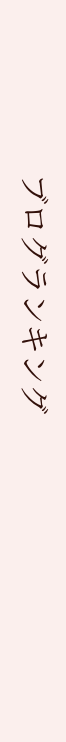ブログランキング